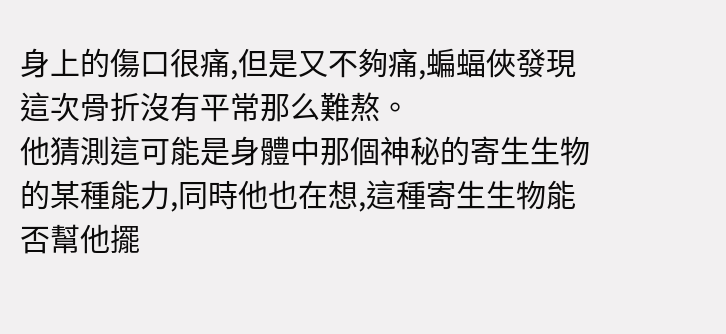身上的傷口很痛,但是又不夠痛,蝙蝠俠發現這次骨折沒有平常那么難熬。
他猜測這可能是身體中那個神秘的寄生生物的某種能力,同時他也在想,這種寄生生物能否幫他擺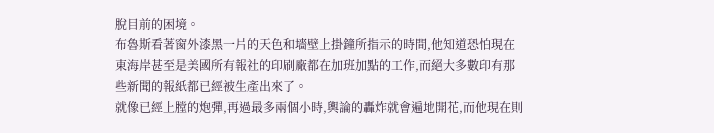脫目前的困境。
布魯斯看著窗外漆黑一片的天色和墻壁上掛鐘所指示的時間,他知道恐怕現在東海岸甚至是美國所有報社的印刷廠都在加班加點的工作,而絕大多數印有那些新聞的報紙都已經被生產出來了。
就像已經上膛的炮彈,再過最多兩個小時,輿論的轟炸就會遍地開花,而他現在則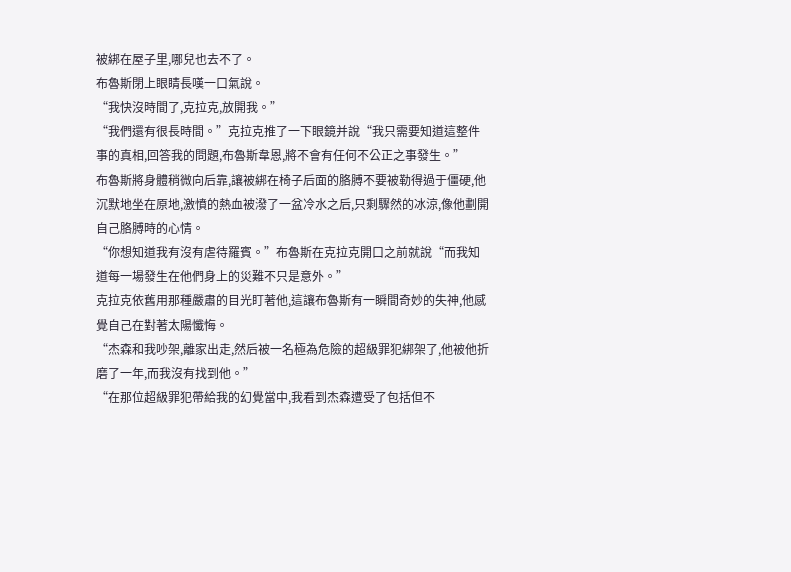被綁在屋子里,哪兒也去不了。
布魯斯閉上眼睛長嘆一口氣說。
“我快沒時間了,克拉克,放開我。”
“我們還有很長時間。”克拉克推了一下眼鏡并說“我只需要知道這整件事的真相,回答我的問題,布魯斯韋恩,將不會有任何不公正之事發生。”
布魯斯將身體稍微向后靠,讓被綁在椅子后面的胳膊不要被勒得過于僵硬,他沉默地坐在原地,激憤的熱血被潑了一盆冷水之后,只剩驟然的冰涼,像他劃開自己胳膊時的心情。
“你想知道我有沒有虐待羅賓。”布魯斯在克拉克開口之前就說“而我知道每一場發生在他們身上的災難不只是意外。”
克拉克依舊用那種嚴肅的目光盯著他,這讓布魯斯有一瞬間奇妙的失神,他感覺自己在對著太陽懺悔。
“杰森和我吵架,離家出走,然后被一名極為危險的超級罪犯綁架了,他被他折磨了一年,而我沒有找到他。”
“在那位超級罪犯帶給我的幻覺當中,我看到杰森遭受了包括但不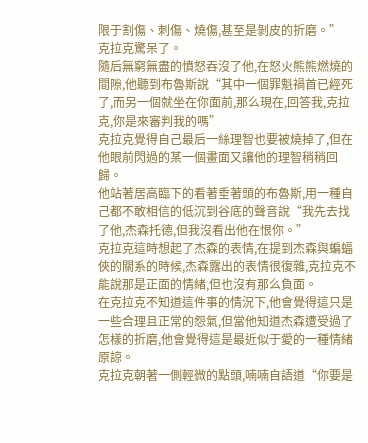限于割傷、刺傷、燒傷,甚至是剝皮的折磨。”
克拉克驚呆了。
隨后無窮無盡的憤怒吞沒了他,在怒火熊熊燃燒的間隙,他聽到布魯斯說“其中一個罪魁禍首已經死了,而另一個就坐在你面前,那么現在,回答我,克拉克,你是來審判我的嗎”
克拉克覺得自己最后一絲理智也要被燒掉了,但在他眼前閃過的某一個畫面又讓他的理智稍稍回歸。
他站著居高臨下的看著垂著頭的布魯斯,用一種自己都不敢相信的低沉到谷底的聲音說“我先去找了他,杰森托德,但我沒看出他在恨你。”
克拉克這時想起了杰森的表情,在提到杰森與蝙蝠俠的關系的時候,杰森露出的表情很復雜,克拉克不能說那是正面的情緒,但也沒有那么負面。
在克拉克不知道這件事的情況下,他會覺得這只是一些合理且正常的怨氣,但當他知道杰森遭受過了怎樣的折磨,他會覺得這是最近似于愛的一種情緒原諒。
克拉克朝著一側輕微的點頭,喃喃自語道“你要是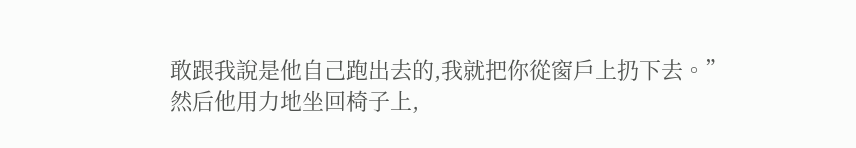敢跟我說是他自己跑出去的,我就把你從窗戶上扔下去。”
然后他用力地坐回椅子上,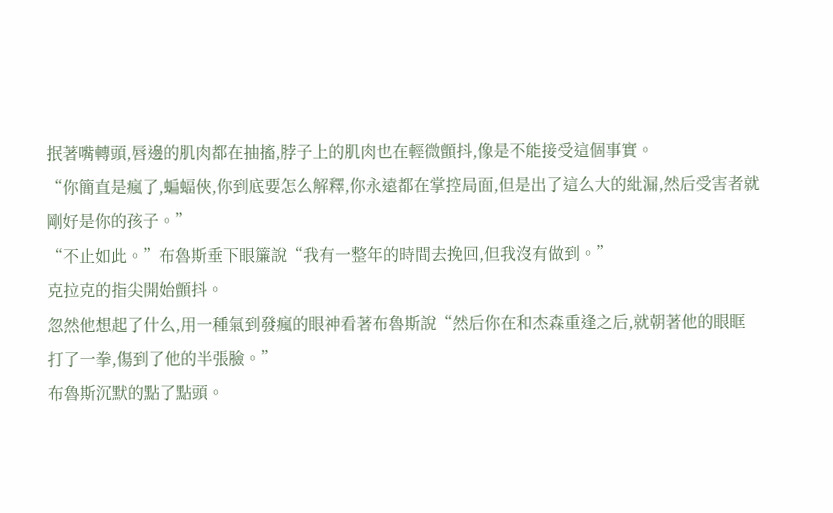抿著嘴轉頭,唇邊的肌肉都在抽搐,脖子上的肌肉也在輕微顫抖,像是不能接受這個事實。
“你簡直是瘋了,蝙蝠俠,你到底要怎么解釋,你永遠都在掌控局面,但是出了這么大的紕漏,然后受害者就剛好是你的孩子。”
“不止如此。”布魯斯垂下眼簾說“我有一整年的時間去挽回,但我沒有做到。”
克拉克的指尖開始顫抖。
忽然他想起了什么,用一種氣到發瘋的眼神看著布魯斯說“然后你在和杰森重逢之后,就朝著他的眼眶打了一拳,傷到了他的半張臉。”
布魯斯沉默的點了點頭。